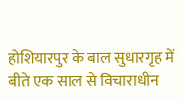होशियारपुर के बाल सुधारगृह में बीते एक साल से विचाराधीन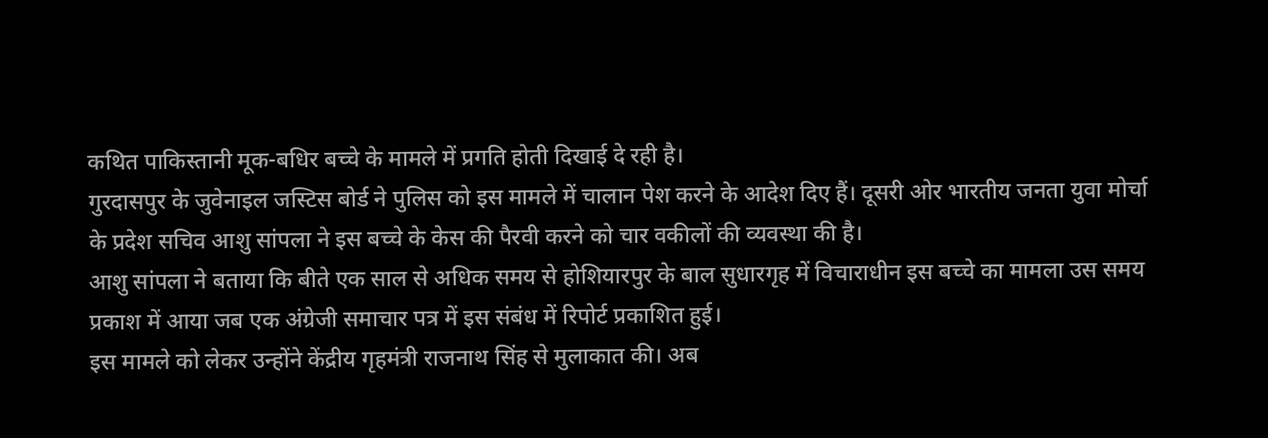कथित पाकिस्तानी मूक-बधिर बच्चे के मामले में प्रगति होती दिखाई दे रही है।
गुरदासपुर के जुवेनाइल जस्टिस बोर्ड ने पुलिस को इस मामले में चालान पेश करने के आदेश दिए हैं। दूसरी ओर भारतीय जनता युवा मोर्चा के प्रदेश सचिव आशु सांपला ने इस बच्चे के केस की पैरवी करने को चार वकीलों की व्यवस्था की है।
आशु सांपला ने बताया कि बीते एक साल से अधिक समय से होशियारपुर के बाल सुधारगृह में विचाराधीन इस बच्चे का मामला उस समय प्रकाश में आया जब एक अंग्रेजी समाचार पत्र में इस संबंध में रिपोर्ट प्रकाशित हुई।
इस मामले को लेकर उन्होंने केंद्रीय गृहमंत्री राजनाथ सिंह से मुलाकात की। अब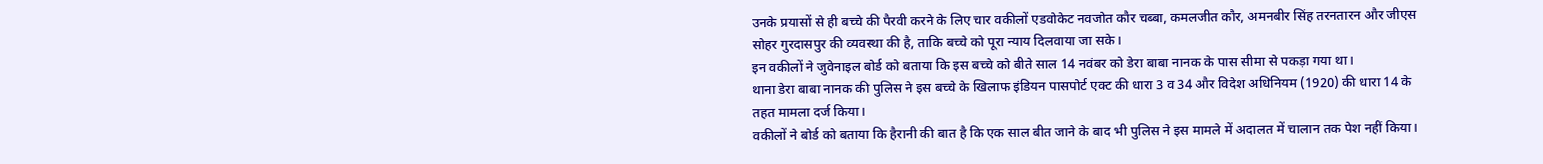उनके प्रयासों से ही बच्चे की पैरवी करने के लिए चार वकीलों एडवोकेट नवजोत कौर चब्बा, कमलजीत कौर, अमनबीर सिंह तरनतारन और जीएस सोहर गुरदासपुर की व्यवस्था की है, ताकि बच्चे को पूरा न्याय दिलवाया जा सके।
इन वकीलों ने जुवेनाइल बोर्ड को बताया कि इस बच्चे को बीते साल 14 नवंबर को डेरा बाबा नानक के पास सीमा से पकड़ा गया था।
थाना डेरा बाबा नानक की पुलिस ने इस बच्चे के खिलाफ इंडियन पासपोर्ट एक्ट की धारा 3 व 34 और विदेश अधिनियम (1920) की धारा 14 के तहत मामला दर्ज किया।
वकीलों ने बोर्ड को बताया कि हैरानी की बात है कि एक साल बीत जाने के बाद भी पुलिस ने इस मामले में अदालत में चालान तक पेश नहीं किया।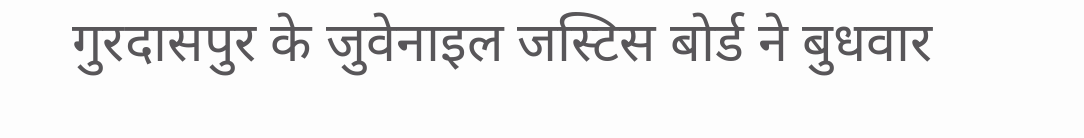गुरदासपुर के जुवेनाइल जस्टिस बोर्ड ने बुधवार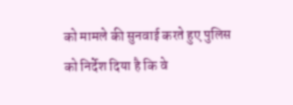को मामले की सुनवाई करते हुए पुलिस को निर्देश दिया है कि वे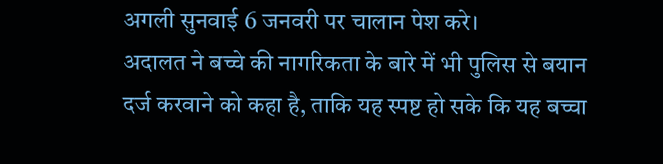अगली सुनवाई 6 जनवरी पर चालान पेश करे।
अदालत ने बच्चे की नागरिकता के बारे में भी पुलिस से बयान दर्ज करवाने को कहा है, ताकि यह स्पष्ट हो सके कि यह बच्चा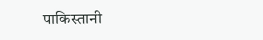पाकिस्तानी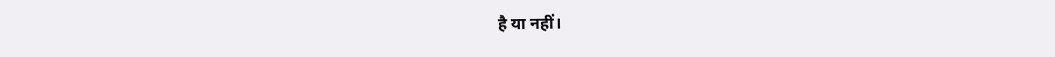है या नहीं।